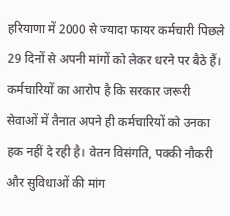हरियाणा में 2000 से ज्यादा फायर कर्मचारी पिछले 29 दिनों से अपनी मांगों को लेकर धरने पर बैठे हैं। कर्मचारियों का आरोप है कि सरकार जरूरी सेवाओं में तैनात अपने ही कर्मचारियों को उनका हक नहीं दे रही है। वेतन विसंगति, पक्की नौकरी और सुविधाओं की मांग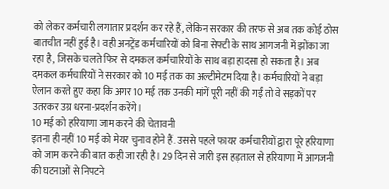को लेकर कर्मचारी लगातार प्रदर्शन कर रहे हैं, लेकिन सरकार की तरफ से अब तक कोई ठोस बातचीत नहीं हुई है। वही अनट्रेंड कर्मचारियों को बिना सेफ्टी के साथ आगजनी में झोंका जा रहा है, जिसके चलते फिर से दमकल कर्मचारियों के साथ बड़ा हादसा हो सकता है। अब दमकल कर्मचारियों ने सरकार को 10 मई तक का अल्टीमेटम दिया है। कर्मचारियों ने बड़ा ऐलान करते हुए कहा कि अगर 10 मई तक उनकी मांगें पूरी नहीं की गईं तो वे सड़कों पर उतरकर उग्र धरना-प्रदर्शन करेंगे।
10 मई को हरियाणा जाम करने की चेतावनी
इतना ही नहीं 10 मई को मेयर चुनाव होने हैं. उससे पहले फायर कर्मचारीयों द्वारा पूरे हरियाणा को जाम करने की बात कही जा रही है। 29 दिन से जारी इस हड़ताल से हरियाणा में आगजनी की घटनाओं से निपटने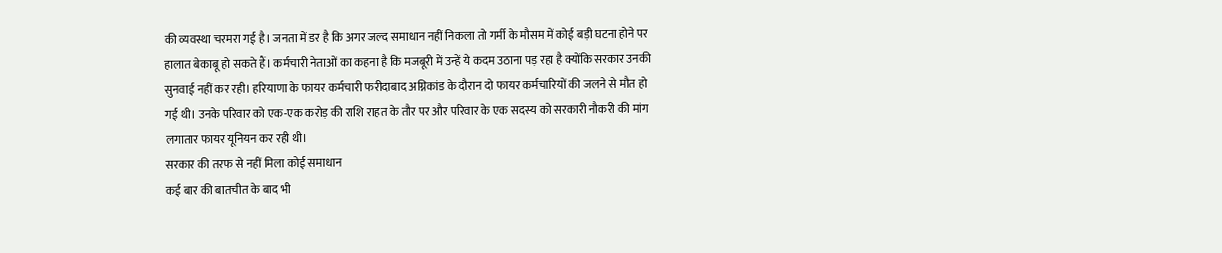की व्यवस्था चरमरा गई है। जनता में डर है कि अगर जल्द समाधान नहीं निकला तो गर्मी के मौसम में कोई बड़ी घटना होने पर हालात बेकाबू हो सकते हैं। कर्मचारी नेताओं का कहना है कि मजबूरी में उन्हें ये कदम उठाना पड़ रहा है क्योंकि सरकार उनकी सुनवाई नहीं कर रही। हरियाणा के फायर कर्मचारी फरीदाबाद अग्निकांड के दौरान दो फायर कर्मचारियों की जलने से मौत हो गई थी। उनके परिवार को एक-एक करोड़ की राशि राहत के तौर पर और परिवार के एक सदस्य को सरकारी नौकरी की मांग लगातार फायर यूनियन कर रही थी।
सरकार की तरफ से नहीं मिला कोई समाधान
कई बार की बातचीत के बाद भी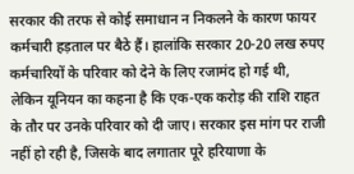सरकार की तरफ से कोई समाधान न निकलने के कारण फायर कर्मचारी हड़ताल पर बैठे हैं। हालांकि सरकार 20-20 लख रुपए कर्मचारियों के परिवार को देने के लिए रजामंद हो गई थी, लेकिन यूनियन का कहना है कि एक-एक करोड़ की राशि राहत के तौर पर उनके परिवार को दी जाए। सरकार इस मांग पर राजी नहीं हो रही है, जिसके बाद लगातार पूरे हरियाणा के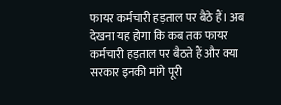फायर कर्मचारी हड़ताल पर बैठे हैं। अब देखना यह होगा कि कब तक फायर कर्मचारी हड़ताल पर बैठते हैं और क्या सरकार इनकी मांगे पूरी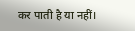कर पाती है या नहीं।